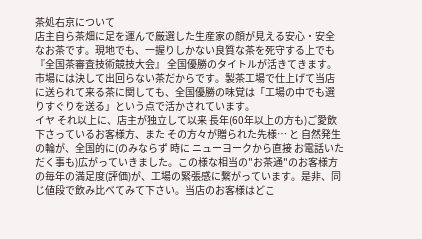茶処右京について
店主自ら茶畑に足を運んで厳選した生産家の顔が見える安心・安全なお茶です。現地でも、一握りしかない良質な茶を死守する上でも 『全国茶審査技術競技大会』 全国優勝のタイトルが活きてきます。市場には決して出回らない茶だからです。製茶工場で仕上げて当店に送られて来る茶に関しても、全国優勝の味覚は「工場の中でも選りすぐりを送る」という点で活かされています。
イヤ それ以上に、店主が独立して以来 長年(60年以上の方も)ご愛飲下さっているお客様方、また その方々が贈られた先様… と 自然発生の輪が、全国的に(のみならず 時に ニューヨークから直接 お電話いただく事も)広がっていきました。この様な相当の"お茶通"のお客様方の毎年の満足度(評価)が、工場の緊張感に繋がっています。是非、同じ値段で飲み比べてみて下さい。当店のお客様はどこ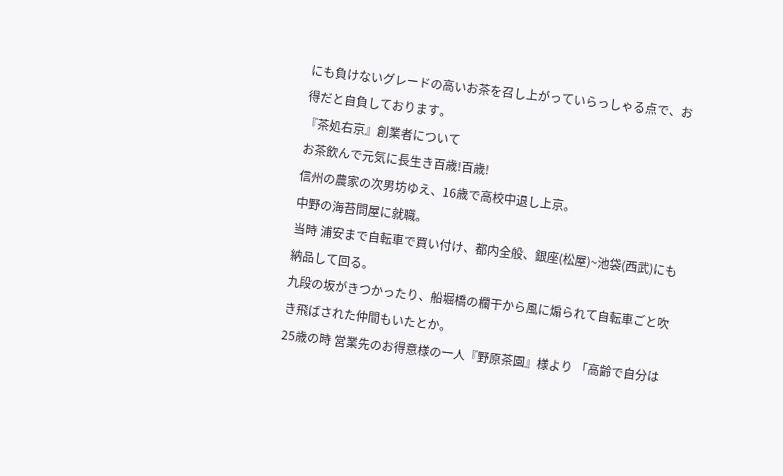にも負けないグレードの高いお茶を召し上がっていらっしゃる点で、お得だと自負しております。
『茶処右京』創業者について
お茶飲んで元気に長生き百歳!百歳!
信州の農家の次男坊ゆえ、16歳で高校中退し上京。
中野の海苔問屋に就職。
当時 浦安まで自転車で買い付け、都内全般、銀座(松屋)~池袋(西武)にも納品して回る。
九段の坂がきつかったり、船堀橋の欄干から風に煽られて自転車ごと吹き飛ばされた仲間もいたとか。
25歳の時 営業先のお得意様の一人『野原茶園』様より 「高齢で自分は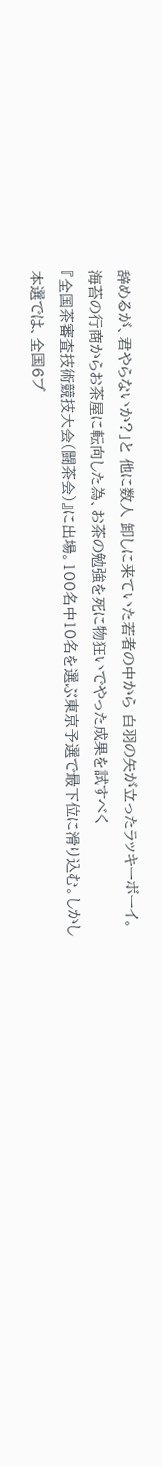辞めるが、君やらないか?」と 他に数人 卸しに来ていた若者の中から 白羽の矢が立ったラッキーボーイ。
海苔の行商からお茶屋に転向した為、お茶の勉強を死に物狂いでやった成果を試すべく
『全国茶審査技術競技大会(闘茶会)』に出場。100名中10名を選ぶ東京予選で最下位に滑り込む。しかし 本選では、全国6ブ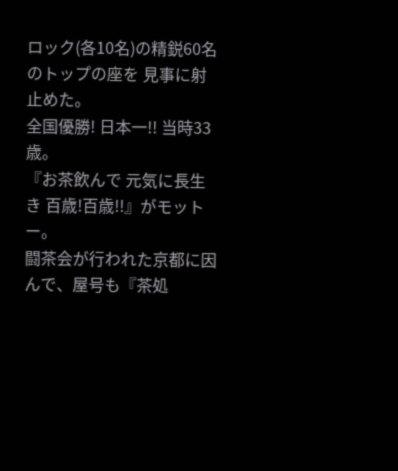ロック(各10名)の精鋭60名のトップの座を 見事に射止めた。
全国優勝! 日本一!! 当時33歳。
『お茶飲んで 元気に長生き 百歳!百歳!!』がモットー。
闘茶会が行われた京都に因んで、屋号も『茶処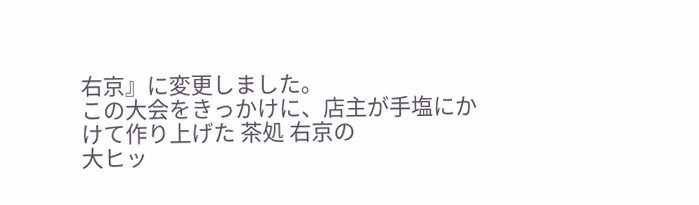右京』に変更しました。
この大会をきっかけに、店主が手塩にかけて作り上げた 茶処 右京の
大ヒッ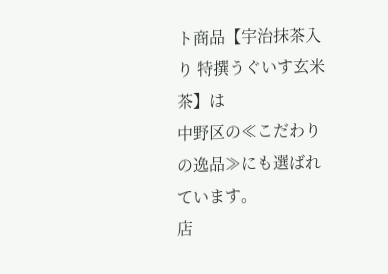ト商品【宇治抹茶入り 特撰うぐいす玄米茶】は
中野区の≪こだわりの逸品≫にも選ばれています。
店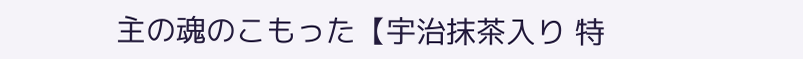主の魂のこもった【宇治抹茶入り 特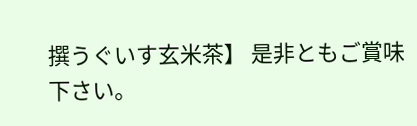撰うぐいす玄米茶】 是非ともご賞味下さい。